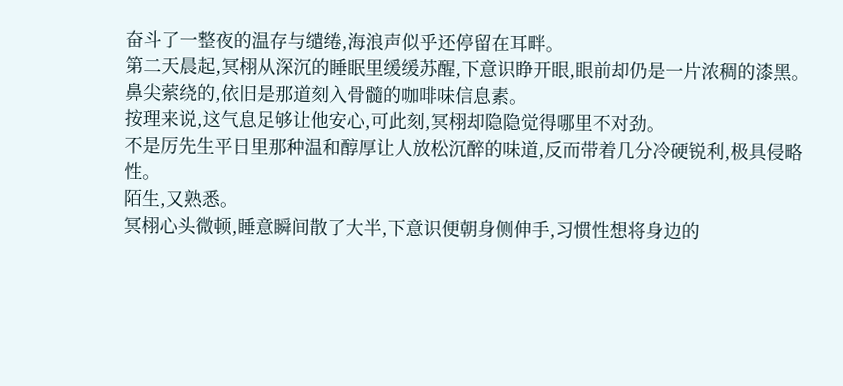奋斗了一整夜的温存与缱绻,海浪声似乎还停留在耳畔。
第二天晨起,冥栩从深沉的睡眠里缓缓苏醒,下意识睁开眼,眼前却仍是一片浓稠的漆黑。
鼻尖萦绕的,依旧是那道刻入骨髓的咖啡味信息素。
按理来说,这气息足够让他安心,可此刻,冥栩却隐隐觉得哪里不对劲。
不是厉先生平日里那种温和醇厚让人放松沉醉的味道,反而带着几分冷硬锐利,极具侵略性。
陌生,又熟悉。
冥栩心头微顿,睡意瞬间散了大半,下意识便朝身侧伸手,习惯性想将身边的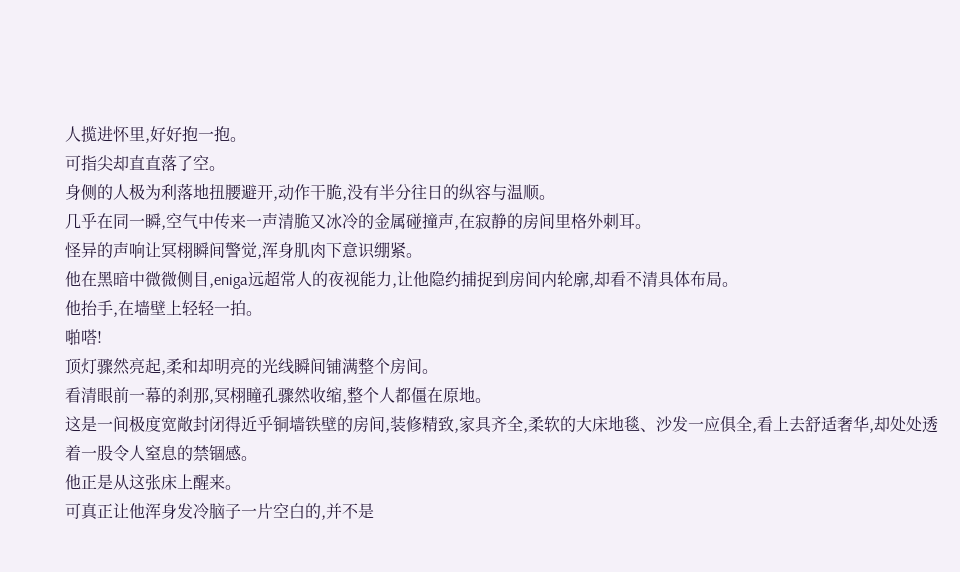人揽进怀里,好好抱一抱。
可指尖却直直落了空。
身侧的人极为利落地扭腰避开,动作干脆,没有半分往日的纵容与温顺。
几乎在同一瞬,空气中传来一声清脆又冰冷的金属碰撞声,在寂静的房间里格外刺耳。
怪异的声响让冥栩瞬间警觉,浑身肌肉下意识绷紧。
他在黑暗中微微侧目,eniga远超常人的夜视能力,让他隐约捕捉到房间内轮廓,却看不清具体布局。
他抬手,在墙壁上轻轻一拍。
啪嗒!
顶灯骤然亮起,柔和却明亮的光线瞬间铺满整个房间。
看清眼前一幕的刹那,冥栩瞳孔骤然收缩,整个人都僵在原地。
这是一间极度宽敞封闭得近乎铜墙铁壁的房间,装修精致,家具齐全,柔软的大床地毯、沙发一应俱全,看上去舒适奢华,却处处透着一股令人窒息的禁锢感。
他正是从这张床上醒来。
可真正让他浑身发冷脑子一片空白的,并不是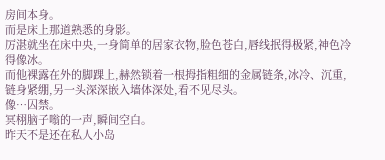房间本身。
而是床上那道熟悉的身影。
厉湛就坐在床中央,一身简单的居家衣物,脸色苍白,唇线抿得极紧,神色冷得像冰。
而他裸露在外的脚踝上,赫然锁着一根拇指粗细的金属链条,冰冷、沉重,链身紧绷,另一头深深嵌入墙体深处,看不见尽头。
像…囚禁。
冥栩脑子嗡的一声,瞬间空白。
昨天不是还在私人小岛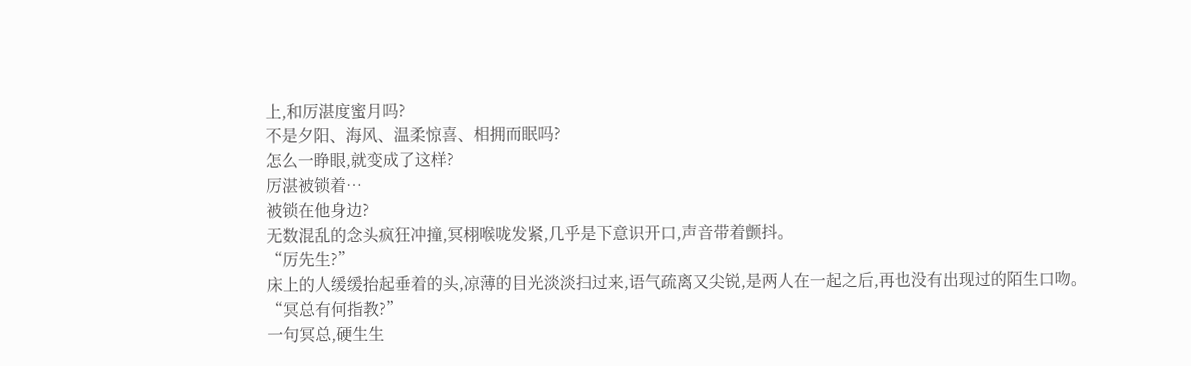上,和厉湛度蜜月吗?
不是夕阳、海风、温柔惊喜、相拥而眠吗?
怎么一睁眼,就变成了这样?
厉湛被锁着…
被锁在他身边?
无数混乱的念头疯狂冲撞,冥栩喉咙发紧,几乎是下意识开口,声音带着颤抖。
“厉先生?”
床上的人缓缓抬起垂着的头,凉薄的目光淡淡扫过来,语气疏离又尖锐,是两人在一起之后,再也没有出现过的陌生口吻。
“冥总有何指教?”
一句冥总,硬生生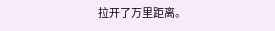拉开了万里距离。